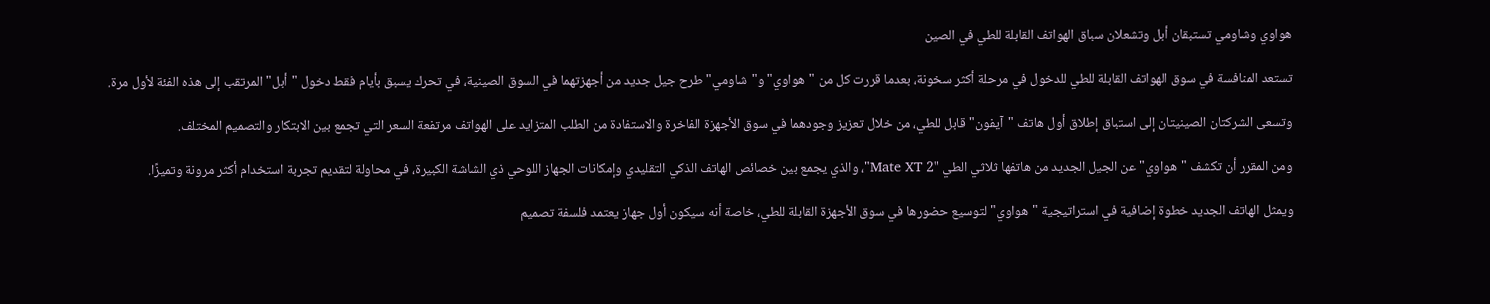هواوي وشاومي تستبقان أبل وتشعلان سباق الهواتف القابلة للطي في الصين

تستعد المنافسة في سوق الهواتف القابلة للطي للدخول في مرحلة أكثر سخونة، بعدما قررت كل من "هواوي" و"شاومي" طرح جيل جديد من أجهزتهما في السوق الصينية، في تحرك يسبق بأيام فقط دخول "أبل" المرتقب إلى هذه الفئة لأول مرة.

وتسعى الشركتان الصينيتان إلى استباق إطلاق أول هاتف "آيفون" قابل للطي، من خلال تعزيز وجودهما في سوق الأجهزة الفاخرة والاستفادة من الطلب المتزايد على الهواتف مرتفعة السعر التي تجمع بين الابتكار والتصميم المختلف.

ومن المقرر أن تكشف "هواوي" عن الجيل الجديد من هاتفها ثلاثي الطي "Mate XT 2"، والذي يجمع بين خصائص الهاتف الذكي التقليدي وإمكانات الجهاز اللوحي ذي الشاشة الكبيرة، في محاولة لتقديم تجربة استخدام أكثر مرونة وتميزًا.

ويمثل الهاتف الجديد خطوة إضافية في استراتيجية "هواوي" لتوسيع حضورها في سوق الأجهزة القابلة للطي، خاصة أنه سيكون أول جهاز يعتمد فلسفة تصميم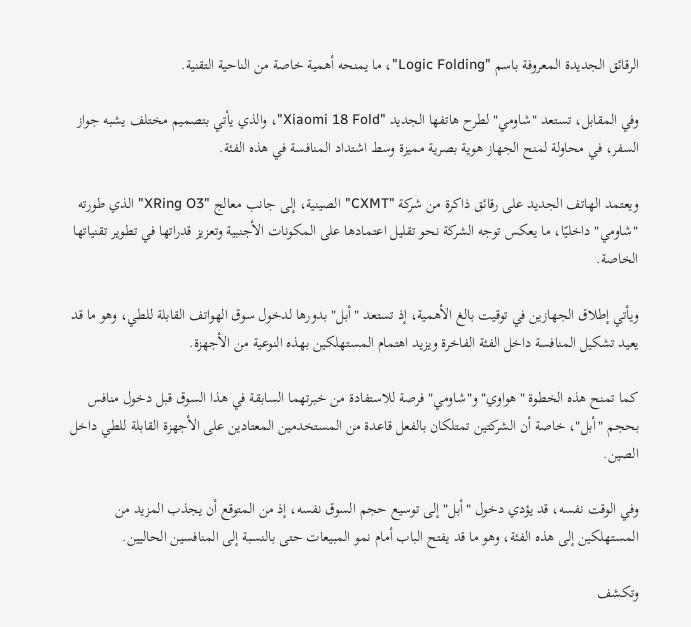الرقائق الجديدة المعروفة باسم "Logic Folding"، ما يمنحه أهمية خاصة من الناحية التقنية.

وفي المقابل، تستعد "شاومي" لطرح هاتفها الجديد "Xiaomi 18 Fold"، والذي يأتي بتصميم مختلف يشبه جواز السفر، في محاولة لمنح الجهاز هوية بصرية مميزة وسط اشتداد المنافسة في هذه الفئة.

ويعتمد الهاتف الجديد على رقائق ذاكرة من شركة "CXMT" الصينية، إلى جانب معالج "XRing O3" الذي طورته "شاومي" داخليًا، ما يعكس توجه الشركة نحو تقليل اعتمادها على المكونات الأجنبية وتعزيز قدراتها في تطوير تقنياتها الخاصة.

ويأتي إطلاق الجهازين في توقيت بالغ الأهمية، إذ تستعد "أبل" بدورها لدخول سوق الهواتف القابلة للطي، وهو ما قد يعيد تشكيل المنافسة داخل الفئة الفاخرة ويزيد اهتمام المستهلكين بهذه النوعية من الأجهزة.

كما تمنح هذه الخطوة "هواوي" و"شاومي" فرصة للاستفادة من خبرتهما السابقة في هذا السوق قبل دخول منافس بحجم "أبل"، خاصة أن الشركتين تمتلكان بالفعل قاعدة من المستخدمين المعتادين على الأجهزة القابلة للطي داخل الصين.

وفي الوقت نفسه، قد يؤدي دخول "أبل" إلى توسيع حجم السوق نفسه، إذ من المتوقع أن يجذب المزيد من المستهلكين إلى هذه الفئة، وهو ما قد يفتح الباب أمام نمو المبيعات حتى بالنسبة إلى المنافسين الحاليين.

وتكشف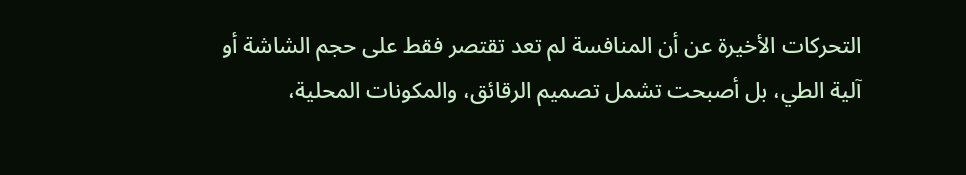التحركات الأخيرة عن أن المنافسة لم تعد تقتصر فقط على حجم الشاشة أو آلية الطي، بل أصبحت تشمل تصميم الرقائق، والمكونات المحلية،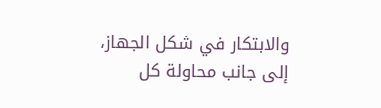والابتكار في شكل الجهاز، إلى جانب محاولة كل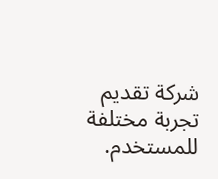شركة تقديم تجربة مختلفة للمستخدم.